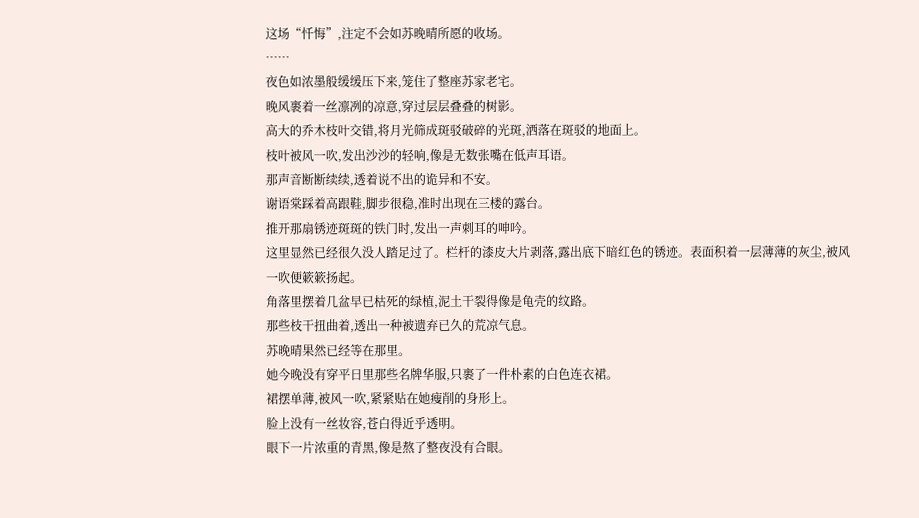这场“忏悔”,注定不会如苏晚晴所愿的收场。
……
夜色如浓墨般缓缓压下来,笼住了整座苏家老宅。
晚风裹着一丝凛冽的凉意,穿过层层叠叠的树影。
高大的乔木枝叶交错,将月光筛成斑驳破碎的光斑,洒落在斑驳的地面上。
枝叶被风一吹,发出沙沙的轻响,像是无数张嘴在低声耳语。
那声音断断续续,透着说不出的诡异和不安。
谢语棠踩着高跟鞋,脚步很稳,准时出现在三楼的露台。
推开那扇锈迹斑斑的铁门时,发出一声刺耳的呻吟。
这里显然已经很久没人踏足过了。栏杆的漆皮大片剥落,露出底下暗红色的锈迹。表面积着一层薄薄的灰尘,被风一吹便簌簌扬起。
角落里摆着几盆早已枯死的绿植,泥土干裂得像是龟壳的纹路。
那些枝干扭曲着,透出一种被遗弃已久的荒凉气息。
苏晚晴果然已经等在那里。
她今晚没有穿平日里那些名牌华服,只裹了一件朴素的白色连衣裙。
裙摆单薄,被风一吹,紧紧贴在她瘦削的身形上。
脸上没有一丝妆容,苍白得近乎透明。
眼下一片浓重的青黑,像是熬了整夜没有合眼。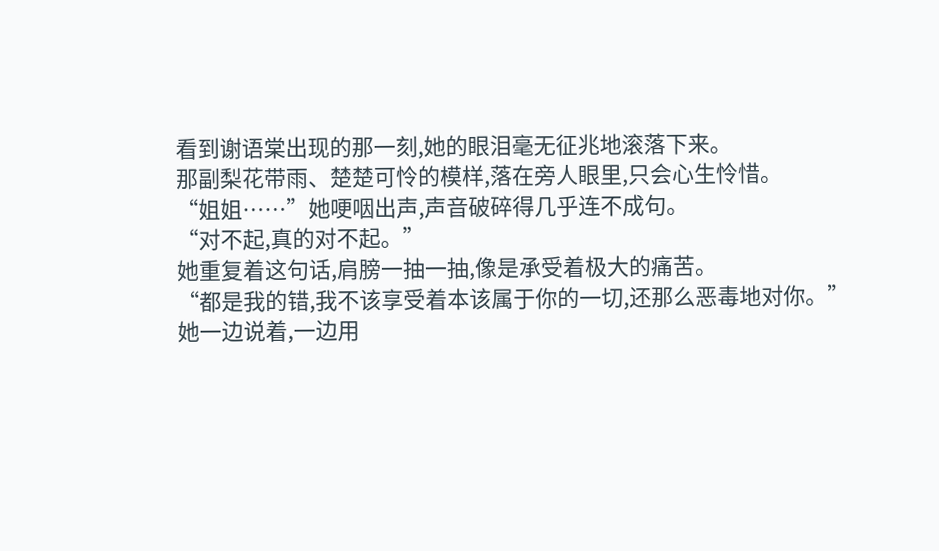看到谢语棠出现的那一刻,她的眼泪毫无征兆地滚落下来。
那副梨花带雨、楚楚可怜的模样,落在旁人眼里,只会心生怜惜。
“姐姐……”她哽咽出声,声音破碎得几乎连不成句。
“对不起,真的对不起。”
她重复着这句话,肩膀一抽一抽,像是承受着极大的痛苦。
“都是我的错,我不该享受着本该属于你的一切,还那么恶毒地对你。”
她一边说着,一边用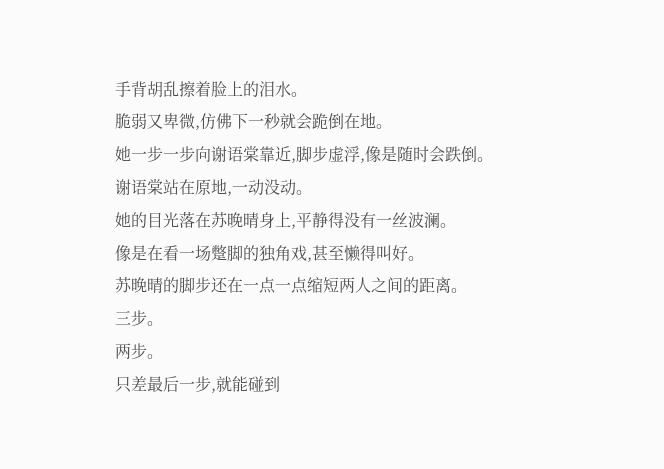手背胡乱擦着脸上的泪水。
脆弱又卑微,仿佛下一秒就会跪倒在地。
她一步一步向谢语棠靠近,脚步虚浮,像是随时会跌倒。
谢语棠站在原地,一动没动。
她的目光落在苏晚晴身上,平静得没有一丝波澜。
像是在看一场蹩脚的独角戏,甚至懒得叫好。
苏晚晴的脚步还在一点一点缩短两人之间的距离。
三步。
两步。
只差最后一步,就能碰到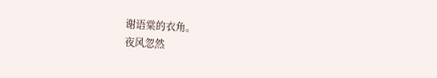谢语棠的衣角。
夜风忽然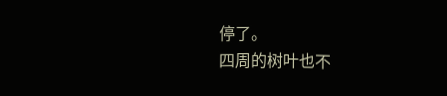停了。
四周的树叶也不